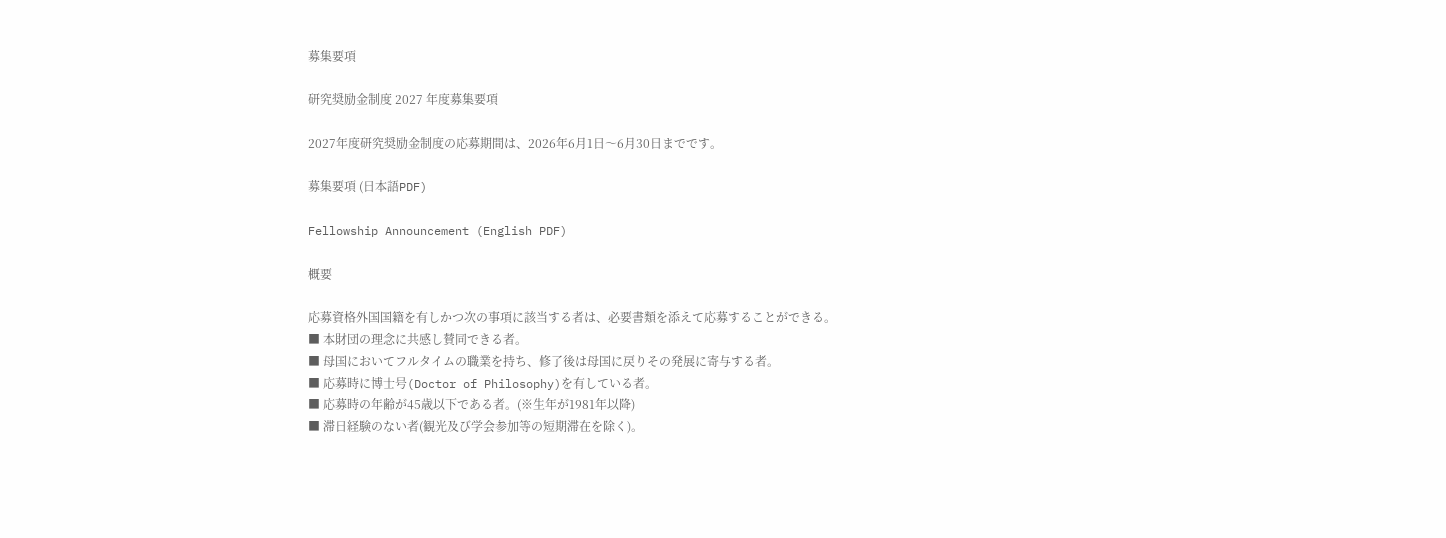募集要項

研究奨励金制度 2027 年度募集要項

2027年度研究奨励金制度の応募期間は、2026年6月1日〜6月30日までです。

募集要項 (日本語PDF)

Fellowship Announcement (English PDF)

概要

応募資格外国国籍を有しかつ次の事項に該当する者は、必要書類を添えて応募することができる。
■ 本財団の理念に共感し賛同できる者。
■ 母国においてフルタイムの職業を持ち、修了後は母国に戻りその発展に寄与する者。
■ 応募時に博士号(Doctor of Philosophy)を有している者。
■ 応募時の年齢が45歳以下である者。(※生年が1981年以降)
■ 滞日経験のない者(観光及び学会参加等の短期滞在を除く)。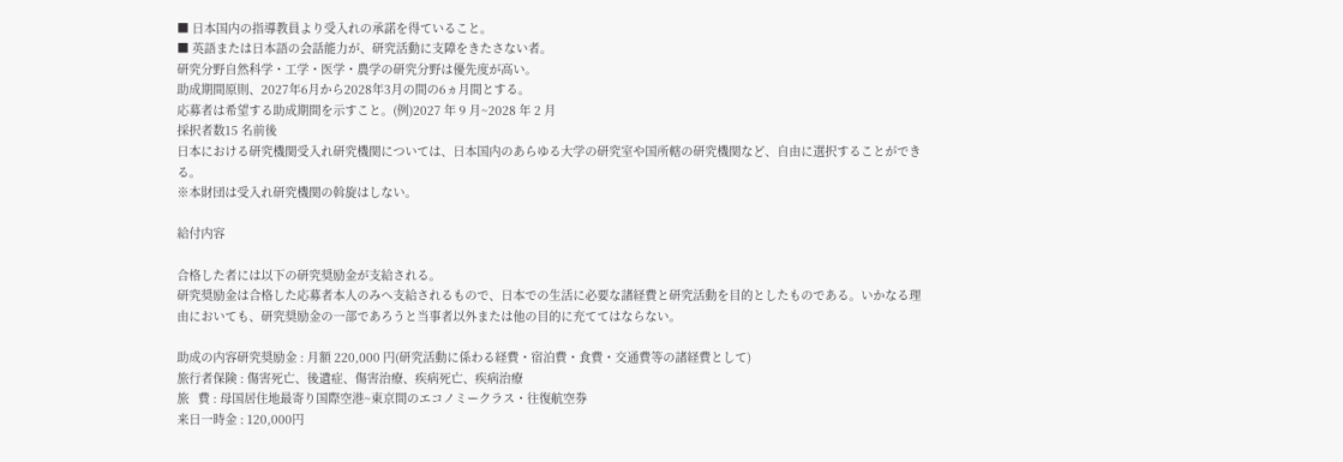■ 日本国内の指導教員より受入れの承諾を得ていること。
■ 英語または日本語の会話能力が、研究活動に支障をきたさない者。
研究分野自然科学・工学・医学・農学の研究分野は優先度が高い。
助成期間原則、2027年6月から2028年3月の間の6ヵ月間とする。
応募者は希望する助成期間を示すこと。(例)2027 年 9 月~2028 年 2 月
採択者数15 名前後
日本における研究機関受入れ研究機関については、日本国内のあらゆる大学の研究室や国所轄の研究機関など、自由に選択することができる。
※本財団は受入れ研究機関の斡旋はしない。

給付内容

合格した者には以下の研究奨励金が支給される。
研究奨励金は合格した応募者本人のみへ支給されるもので、日本での生活に必要な諸経費と研究活動を目的としたものである。いかなる理由においても、研究奨励金の一部であろうと当事者以外または他の目的に充ててはならない。

助成の内容研究奨励金 : 月額 220,000 円(研究活動に係わる経費・宿泊費・食費・交通費等の諸経費として)
旅行者保険 : 傷害死亡、後遺症、傷害治療、疾病死亡、疾病治療
旅   費 : 母国居住地最寄り国際空港~東京間のエコノミークラス・往復航空券
来日一時金 : 120,000円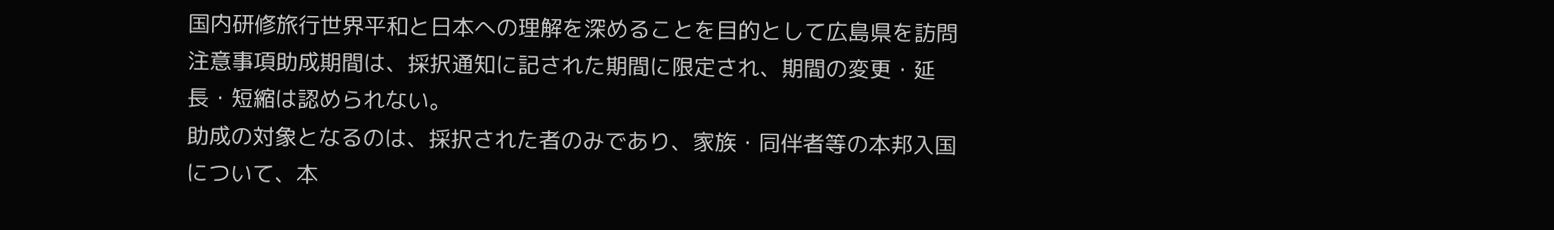国内研修旅行世界平和と日本への理解を深めることを目的として広島県を訪問
注意事項助成期間は、採択通知に記された期間に限定され、期間の変更・延長・短縮は認められない。
助成の対象となるのは、採択された者のみであり、家族・同伴者等の本邦入国について、本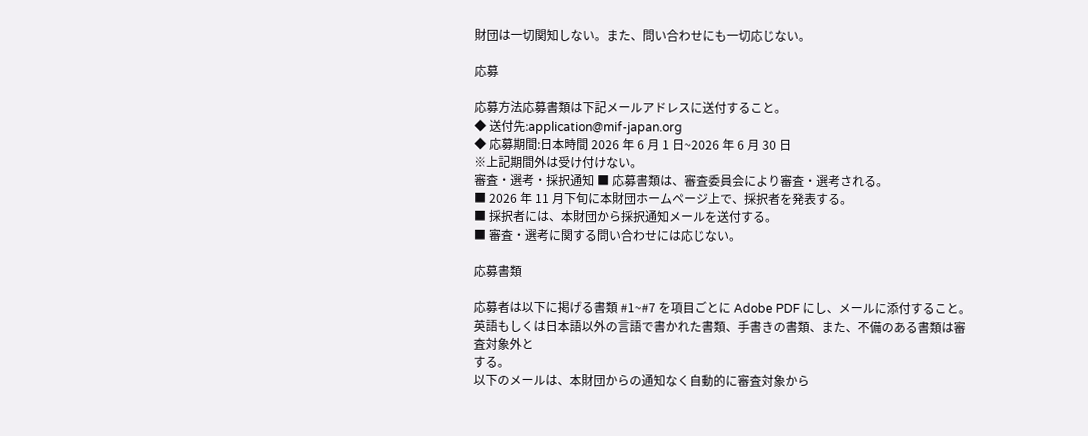財団は一切関知しない。また、問い合わせにも一切応じない。

応募

応募方法応募書類は下記メールアドレスに送付すること。
◆ 送付先:application@mif-japan.org
◆ 応募期間:日本時間 2026 年 6 月 1 日~2026 年 6 月 30 日
※上記期間外は受け付けない。
審査・選考・採択通知 ■ 応募書類は、審査委員会により審査・選考される。
■ 2026 年 11 月下旬に本財団ホームページ上で、採択者を発表する。
■ 採択者には、本財団から採択通知メールを送付する。
■ 審査・選考に関する問い合わせには応じない。

応募書類

応募者は以下に掲げる書類 #1~#7 を項目ごとに Adobe PDF にし、メールに添付すること。
英語もしくは日本語以外の言語で書かれた書類、手書きの書類、また、不備のある書類は審査対象外と
する。
以下のメールは、本財団からの通知なく自動的に審査対象から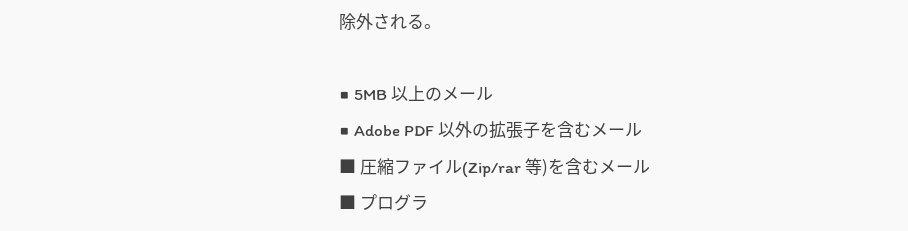除外される。

■ 5MB 以上のメール
■ Adobe PDF 以外の拡張子を含むメール
■ 圧縮ファイル(Zip/rar 等)を含むメール
■ プログラ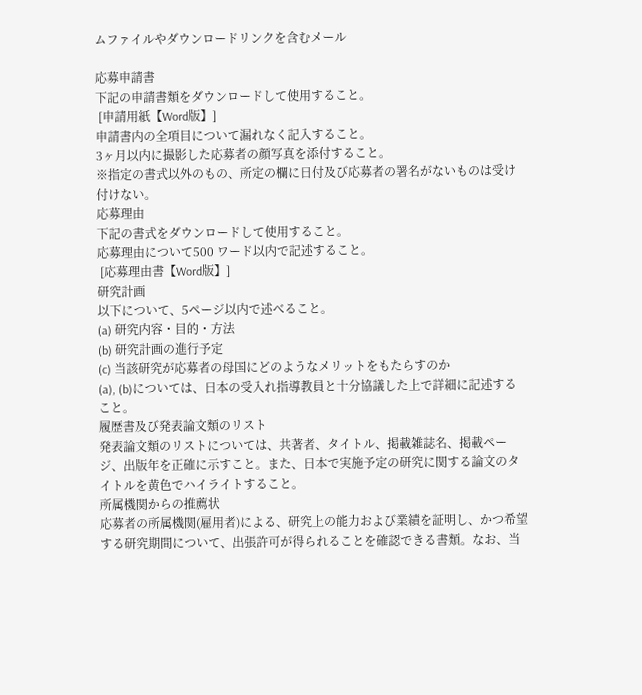ムファイルやダウンロードリンクを含むメール

応募申請書
下記の申請書類をダウンロードして使用すること。
 [申請用紙【Word版】]
申請書内の全項目について漏れなく記入すること。
3ヶ月以内に撮影した応募者の顔写真を添付すること。
※指定の書式以外のもの、所定の欄に日付及び応募者の署名がないものは受け付けない。
応募理由
下記の書式をダウンロードして使用すること。
応募理由について500 ワード以内で記述すること。
 [応募理由書【Word版】]
研究計画
以下について、5ページ以内で述べること。
(a) 研究内容・目的・方法
(b) 研究計画の進行予定
(c) 当該研究が応募者の母国にどのようなメリットをもたらすのか
(a), (b)については、日本の受入れ指導教員と十分協議した上で詳細に記述すること。
履歴書及び発表論文類のリスト
発表論文類のリストについては、共著者、タイトル、掲載雑誌名、掲載ページ、出版年を正確に示すこと。また、日本で実施予定の研究に関する論文のタイトルを黄色でハイライトすること。
所属機関からの推薦状
応募者の所属機関(雇用者)による、研究上の能力および業績を証明し、かつ希望する研究期間について、出張許可が得られることを確認できる書類。なお、当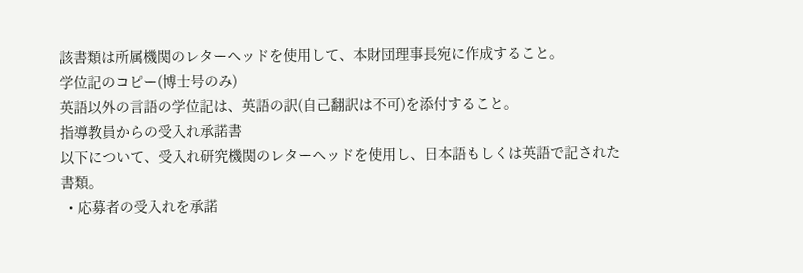該書類は所属機関のレターヘッドを使用して、本財団理事長宛に作成すること。
学位記のコピー(博士号のみ)
英語以外の言語の学位記は、英語の訳(自己翻訳は不可)を添付すること。
指導教員からの受入れ承諾書
以下について、受入れ研究機関のレターヘッドを使用し、日本語もしくは英語で記された書類。
  • 応募者の受入れを承諾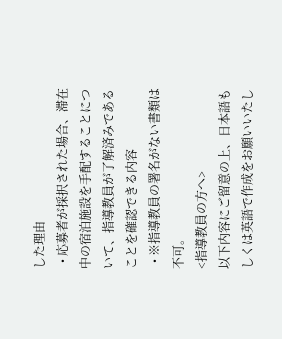した理由
  • 応募者が採択された場合、滞在中の宿泊施設を手配することについて、指導教員が了解済みであることを確認できる内容
  • ※指導教員の署名がない書類は不可。
<指導教員の方へ>
以下内容にご留意の上、日本語もしくは英語で作成をお願いいたし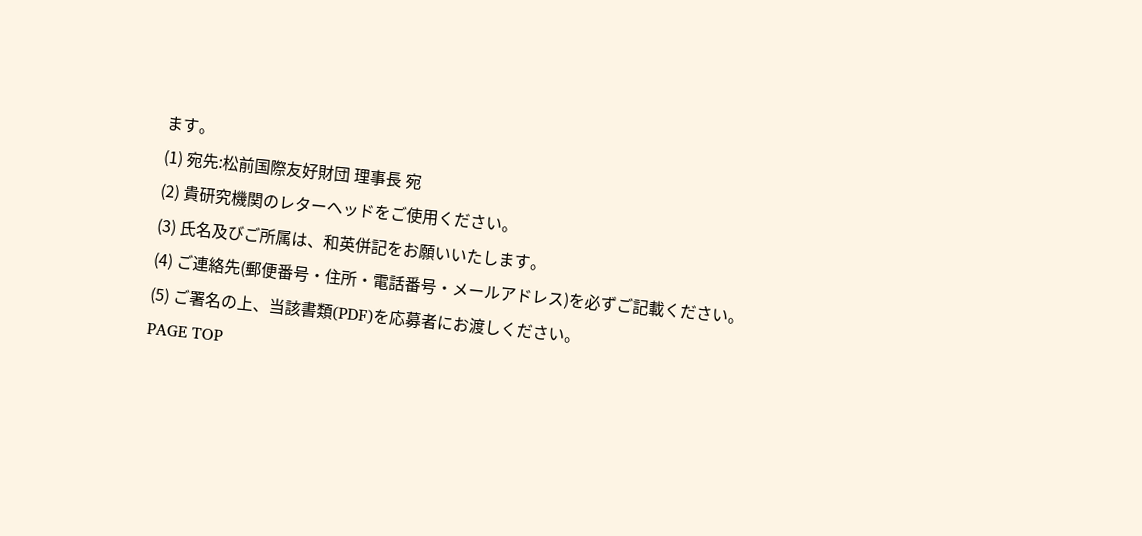ます。
(1) 宛先:松前国際友好財団 理事長 宛
(2) 貴研究機関のレターヘッドをご使用ください。
(3) 氏名及びご所属は、和英併記をお願いいたします。
(4) ご連絡先(郵便番号・住所・電話番号・メールアドレス)を必ずご記載ください。
(5) ご署名の上、当該書類(PDF)を応募者にお渡しください。
PAGE TOP